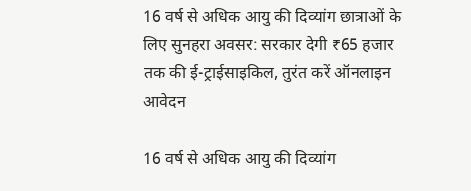16 वर्ष से अधिक आयु की दिव्यांग छात्राओं के लिए सुनहरा अवसर: सरकार देगी ₹65 हजार तक की ई-ट्राईसाइकिल, तुरंत करें ऑनलाइन आवेदन

16 वर्ष से अधिक आयु की दिव्यांग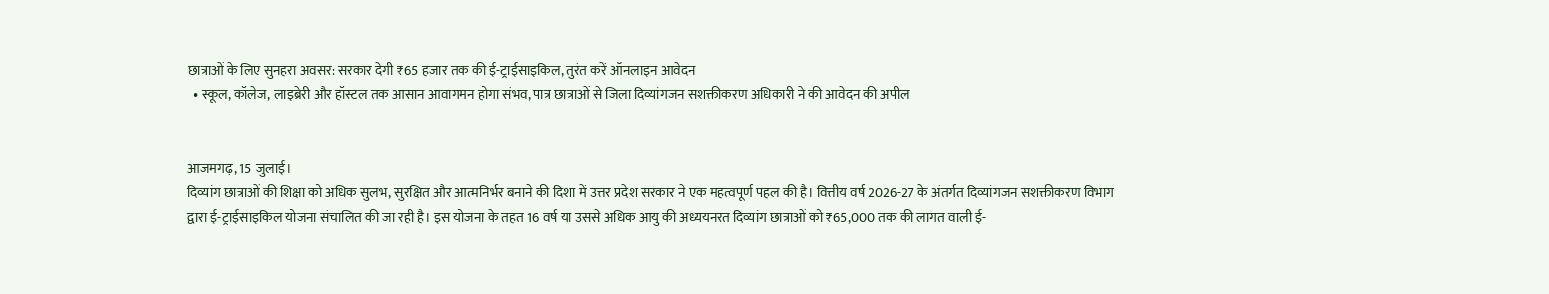छात्राओं के लिए सुनहरा अवसर: सरकार देगी ₹65 हजार तक की ई-ट्राईसाइकिल, तुरंत करें ऑनलाइन आवेदन
  • स्कूल, कॉलेज, लाइब्रेरी और हॉस्टल तक आसान आवागमन होगा संभव, पात्र छात्राओं से जिला दिव्यांगजन सशक्तीकरण अधिकारी ने की आवेदन की अपील


आजमगढ़, 15 जुलाई।
दिव्यांग छात्राओं की शिक्षा को अधिक सुलभ, सुरक्षित और आत्मनिर्भर बनाने की दिशा में उत्तर प्रदेश सरकार ने एक महत्वपूर्ण पहल की है। वित्तीय वर्ष 2026-27 के अंतर्गत दिव्यांगजन सशक्तीकरण विभाग द्वारा ई-ट्राईसाइकिल योजना संचालित की जा रही है। इस योजना के तहत 16 वर्ष या उससे अधिक आयु की अध्ययनरत दिव्यांग छात्राओं को ₹65,000 तक की लागत वाली ई-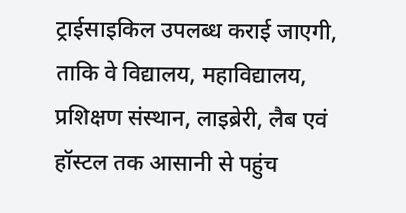ट्राईसाइकिल उपलब्ध कराई जाएगी, ताकि वे विद्यालय, महाविद्यालय, प्रशिक्षण संस्थान, लाइब्रेरी, लैब एवं हॉस्टल तक आसानी से पहुंच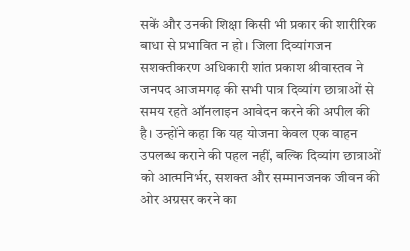सकें और उनकी शिक्षा किसी भी प्रकार की शारीरिक बाधा से प्रभावित न हो। जिला दिव्यांगजन सशक्तीकरण अधिकारी शांत प्रकाश श्रीवास्तव ने जनपद आजमगढ़ की सभी पात्र दिव्यांग छात्राओं से समय रहते ऑनलाइन आवेदन करने की अपील की है। उन्होंने कहा कि यह योजना केवल एक वाहन उपलब्ध कराने की पहल नहीं, बल्कि दिव्यांग छात्राओं को आत्मनिर्भर, सशक्त और सम्मानजनक जीवन की ओर अग्रसर करने का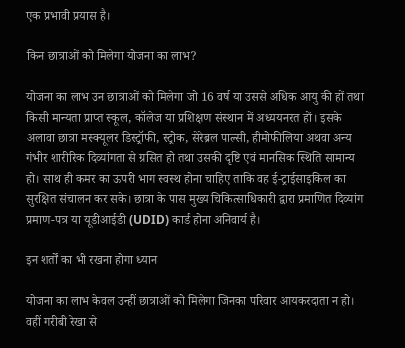एक प्रभावी प्रयास है।

किन छात्राओं को मिलेगा योजना का लाभ?

योजना का लाभ उन छात्राओं को मिलेगा जो 16 वर्ष या उससे अधिक आयु की हों तथा किसी मान्यता प्राप्त स्कूल, कॉलेज या प्रशिक्षण संस्थान में अध्ययनरत हों। इसके अलावा छात्रा मस्क्यूलर डिस्ट्रॉफी, स्ट्रोक, सेरेब्रल पाल्सी, हीमोफीलिया अथवा अन्य गंभीर शारीरिक दिव्यांगता से ग्रसित हो तथा उसकी दृष्टि एवं मानसिक स्थिति सामान्य हो। साथ ही कमर का ऊपरी भाग स्वस्थ होना चाहिए ताकि वह ई-ट्राईसाइकिल का सुरक्षित संचालन कर सके। छात्रा के पास मुख्य चिकित्साधिकारी द्वारा प्रमाणित दिव्यांग प्रमाण-पत्र या यूडीआईडी (UDID) कार्ड होना अनिवार्य है।

इन शर्तों का भी रखना होगा ध्यान

योजना का लाभ केवल उन्हीं छात्राओं को मिलेगा जिनका परिवार आयकरदाता न हो। वहीं गरीबी रेखा से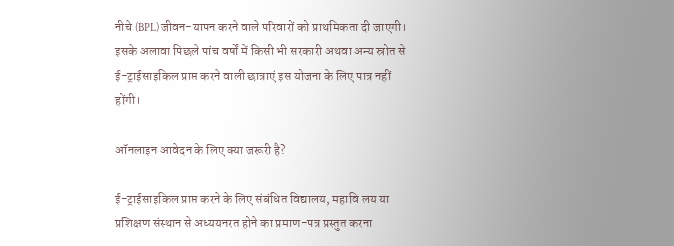नीचे (BPL) जीवन-यापन करने वाले परिवारों को प्राथमिकता दी जाएगी। इसके अलावा पिछले पांच वर्षों में किसी भी सरकारी अथवा अन्य स्रोत से ई-ट्राईसाइकिल प्राप्त करने वाली छात्राएं इस योजना के लिए पात्र नहीं होंगी।

ऑनलाइन आवेदन के लिए क्या जरूरी है?

ई-ट्राईसाइकिल प्राप्त करने के लिए संबंधित विद्यालय, महावि लय या प्रशिक्षण संस्थान से अध्ययनरत होने का प्रमाण-पत्र प्रस्तुत करना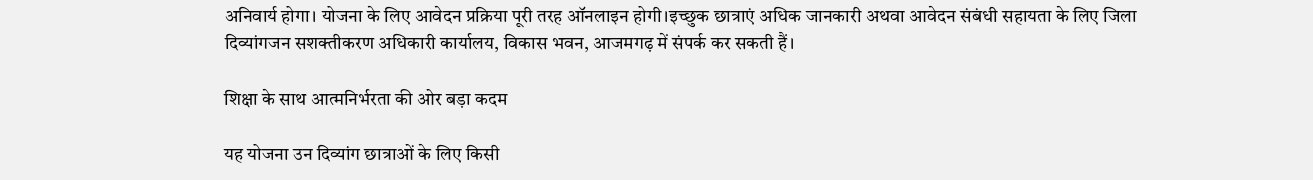अनिवार्य होगा। योजना के लिए आवेदन प्रक्रिया पूरी तरह ऑनलाइन होगी।इच्छुक छात्राएं अधिक जानकारी अथवा आवेदन संबंधी सहायता के लिए जिला दिव्यांगजन सशक्तीकरण अधिकारी कार्यालय, विकास भवन, आजमगढ़ में संपर्क कर सकती हैं।

शिक्षा के साथ आत्मनिर्भरता की ओर बड़ा कदम

यह योजना उन दिव्यांग छात्राओं के लिए किसी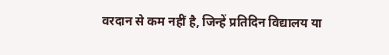वरदान से कम नहीं है, जिन्हें प्रतिदिन विद्यालय या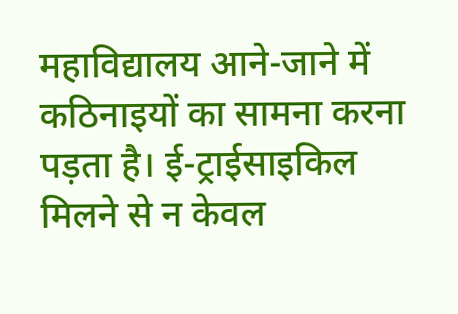महाविद्यालय आने-जाने में कठिनाइयों का सामना करना पड़ता है। ई-ट्राईसाइकिल मिलने से न केवल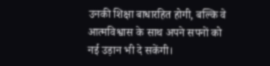उनकी शिक्षा बाधारहित होगी, बल्कि वे आत्मविश्वास के साथ अपने सपनों को नई उड़ान भी दे सकेंगी।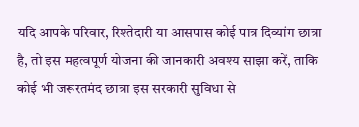यदि आपके परिवार, रिश्तेदारी या आसपास कोई पात्र दिव्यांग छात्रा है, तो इस महत्वपूर्ण योजना की जानकारी अवश्य साझा करें, ताकि कोई भी जरूरतमंद छात्रा इस सरकारी सुविधा से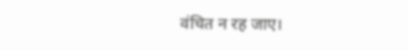वंचित न रह जाए।